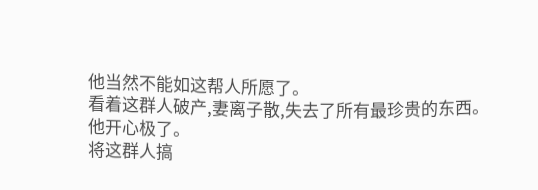他当然不能如这帮人所愿了。
看着这群人破产,妻离子散,失去了所有最珍贵的东西。
他开心极了。
将这群人搞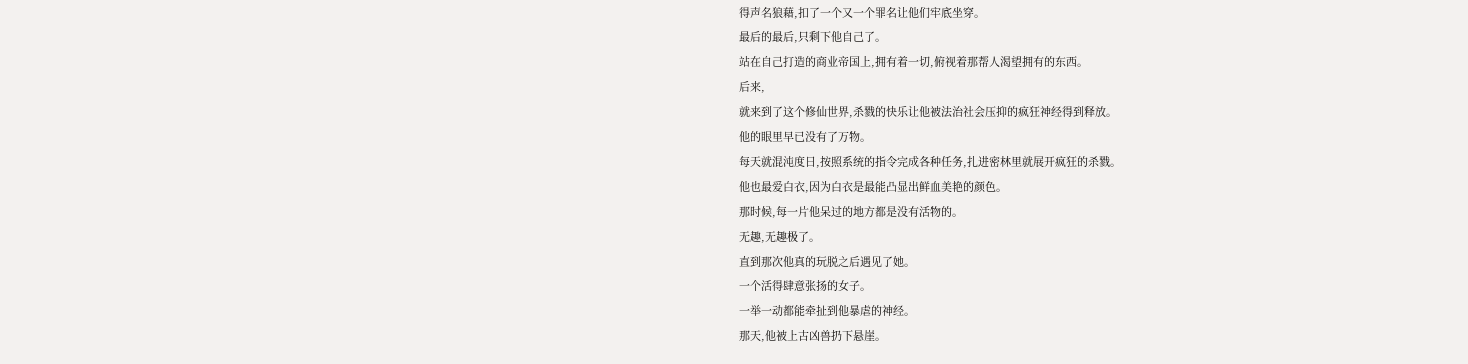得声名狼藉,扣了一个又一个罪名让他们牢底坐穿。
最后的最后,只剩下他自己了。
站在自己打造的商业帝国上,拥有着一切,俯视着那帮人渴望拥有的东西。
后来,
就来到了这个修仙世界,杀戮的快乐让他被法治社会压抑的疯狂神经得到释放。
他的眼里早已没有了万物。
每天就混沌度日,按照系统的指令完成各种任务,扎进密林里就展开疯狂的杀戮。
他也最爱白衣,因为白衣是最能凸显出鲜血美艳的颜色。
那时候,每一片他呆过的地方都是没有活物的。
无趣,无趣极了。
直到那次他真的玩脱之后遇见了她。
一个活得肆意张扬的女子。
一举一动都能牵扯到他暴虐的神经。
那天,他被上古凶兽扔下悬崖。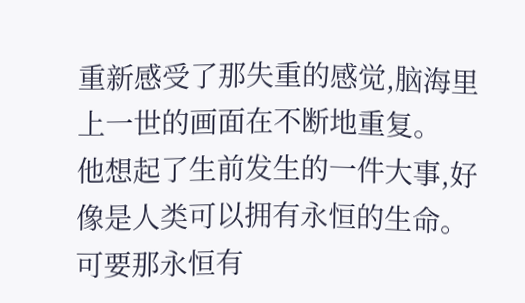重新感受了那失重的感觉,脑海里上一世的画面在不断地重复。
他想起了生前发生的一件大事,好像是人类可以拥有永恒的生命。
可要那永恒有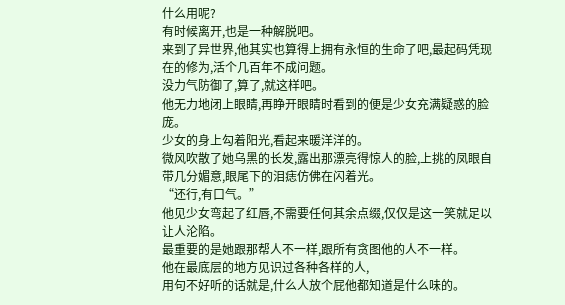什么用呢?
有时候离开,也是一种解脱吧。
来到了异世界,他其实也算得上拥有永恒的生命了吧,最起码凭现在的修为,活个几百年不成问题。
没力气防御了,算了,就这样吧。
他无力地闭上眼睛,再睁开眼睛时看到的便是少女充满疑惑的脸庞。
少女的身上勾着阳光,看起来暖洋洋的。
微风吹散了她乌黑的长发,露出那漂亮得惊人的脸,上挑的凤眼自带几分媚意,眼尾下的泪痣仿佛在闪着光。
“还行,有口气。”
他见少女弯起了红唇,不需要任何其余点缀,仅仅是这一笑就足以让人沦陷。
最重要的是她跟那帮人不一样,跟所有贪图他的人不一样。
他在最底层的地方见识过各种各样的人,
用句不好听的话就是,什么人放个屁他都知道是什么味的。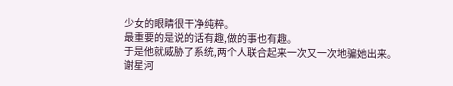少女的眼睛很干净纯粹。
最重要的是说的话有趣,做的事也有趣。
于是他就威胁了系统,两个人联合起来一次又一次地骗她出来。
谢星河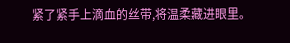紧了紧手上滴血的丝带,将温柔藏进眼里。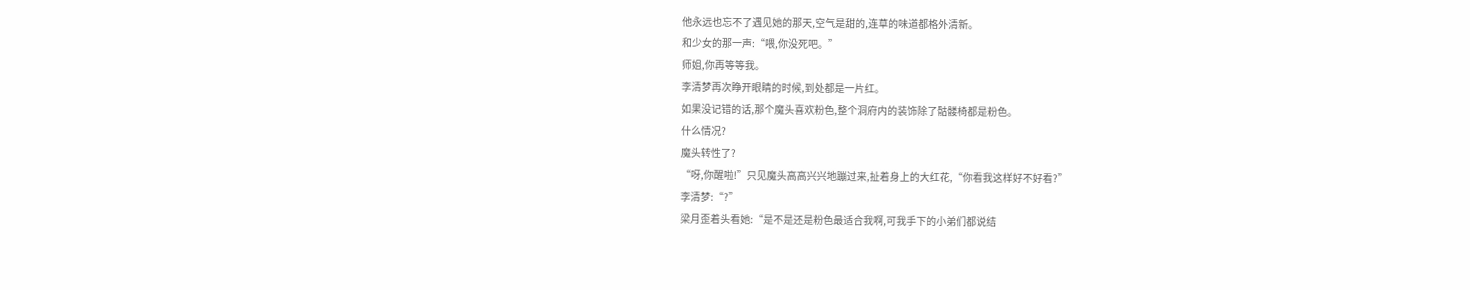他永远也忘不了遇见她的那天,空气是甜的,连草的味道都格外清新。
和少女的那一声:“喂,你没死吧。”
师姐,你再等等我。
李清梦再次睁开眼睛的时候,到处都是一片红。
如果没记错的话,那个魔头喜欢粉色,整个洞府内的装饰除了骷髅椅都是粉色。
什么情况?
魔头转性了?
“呀,你醒啦!”只见魔头高高兴兴地蹦过来,扯着身上的大红花,“你看我这样好不好看?”
李清梦:“?”
梁月歪着头看她:“是不是还是粉色最适合我啊,可我手下的小弟们都说结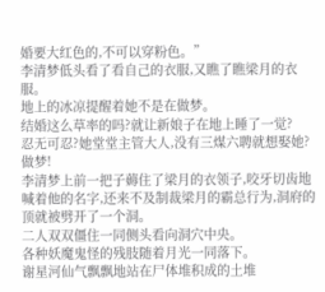婚要大红色的,不可以穿粉色。”
李清梦低头看了看自己的衣服,又瞧了瞧梁月的衣服。
地上的冰凉提醒着她不是在做梦。
结婚这么草率的吗?就让新娘子在地上睡了一觉?
忍无可忍?她堂堂主管大人,没有三煤六聘就想娶她?
做梦!
李清梦上前一把子薅住了梁月的衣领子,咬牙切齿地喊着他的名字,还来不及制裁梁月的霸总行为,洞府的顶就被劈开了一个洞。
二人双双僵住一同侧头看向洞穴中央。
各种妖魔鬼怪的残肢随着月光一同落下。
谢星河仙气飘飘地站在尸体堆积成的土堆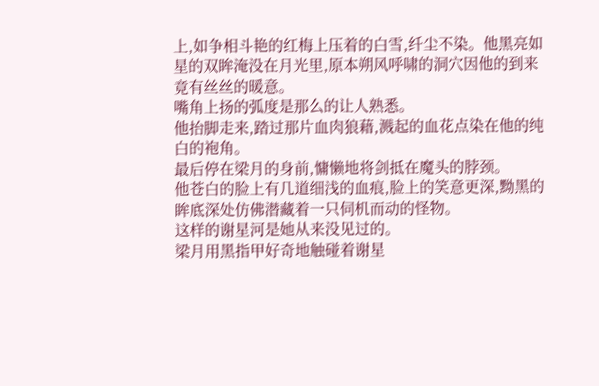上,如争相斗艳的红梅上压着的白雪,纤尘不染。他黑亮如星的双眸淹没在月光里,原本朔风呼啸的洞穴因他的到来竟有丝丝的暖意。
嘴角上扬的弧度是那么的让人熟悉。
他抬脚走来,踏过那片血肉狼藉,溅起的血花点染在他的纯白的袍角。
最后停在梁月的身前,慵懒地将剑抵在魔头的脖颈。
他苍白的脸上有几道细浅的血痕,脸上的笑意更深,黝黑的眸底深处仿佛潜藏着一只伺机而动的怪物。
这样的谢星河是她从来没见过的。
梁月用黑指甲好奇地触碰着谢星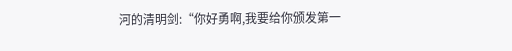河的清明剑:“你好勇啊,我要给你颁发第一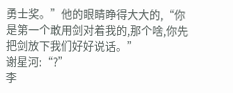勇士奖。”他的眼睛睁得大大的,“你是第一个敢用剑对着我的,那个啥,你先把剑放下我们好好说话。”
谢星河:“?”
李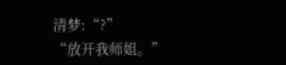清梦:“?”
“放开我师姐。”